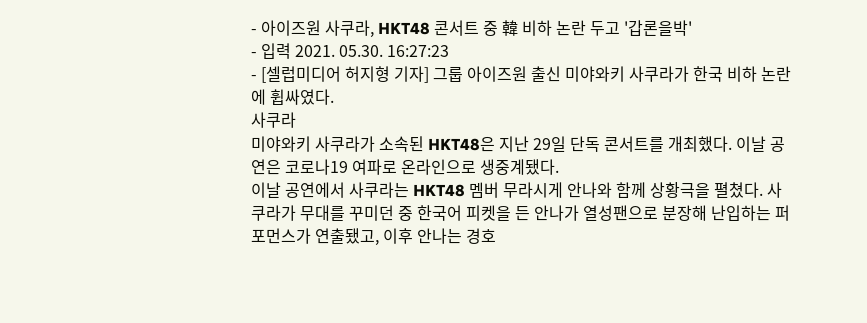- 아이즈원 사쿠라, HKT48 콘서트 중 韓 비하 논란 두고 '갑론을박'
- 입력 2021. 05.30. 16:27:23
- [셀럽미디어 허지형 기자] 그룹 아이즈원 출신 미야와키 사쿠라가 한국 비하 논란에 휩싸였다.
사쿠라
미야와키 사쿠라가 소속된 HKT48은 지난 29일 단독 콘서트를 개최했다. 이날 공연은 코로나19 여파로 온라인으로 생중계됐다.
이날 공연에서 사쿠라는 HKT48 멤버 무라시게 안나와 함께 상황극을 펼쳤다. 사쿠라가 무대를 꾸미던 중 한국어 피켓을 든 안나가 열성팬으로 분장해 난입하는 퍼포먼스가 연출됐고, 이후 안나는 경호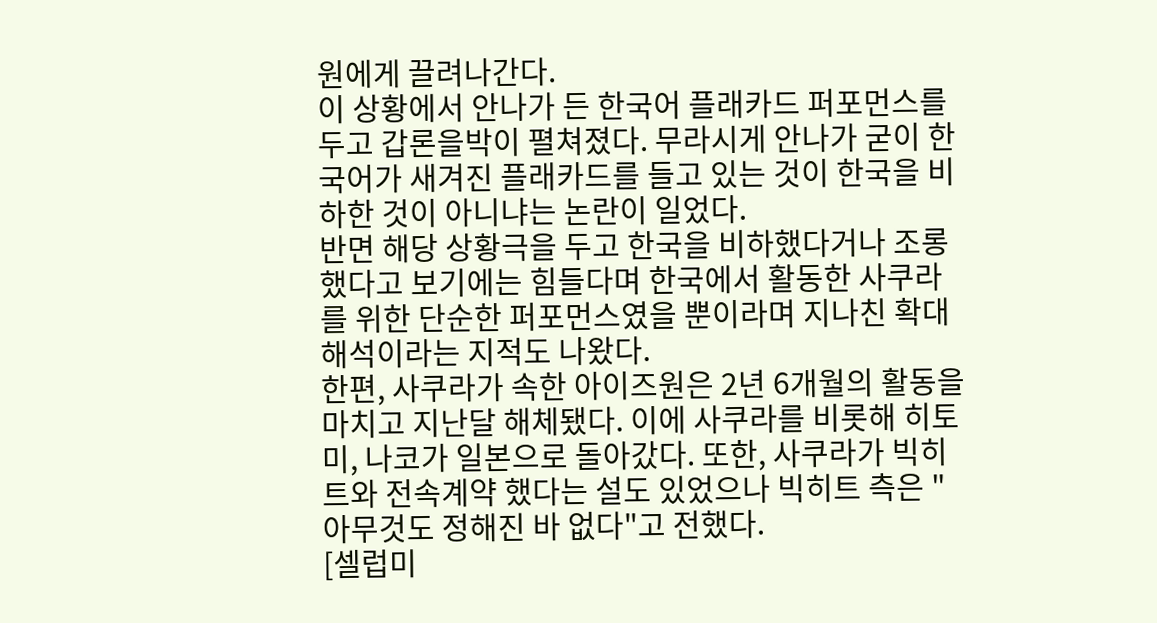원에게 끌려나간다.
이 상황에서 안나가 든 한국어 플래카드 퍼포먼스를 두고 갑론을박이 펼쳐졌다. 무라시게 안나가 굳이 한국어가 새겨진 플래카드를 들고 있는 것이 한국을 비하한 것이 아니냐는 논란이 일었다.
반면 해당 상황극을 두고 한국을 비하했다거나 조롱했다고 보기에는 힘들다며 한국에서 활동한 사쿠라를 위한 단순한 퍼포먼스였을 뿐이라며 지나친 확대 해석이라는 지적도 나왔다.
한편, 사쿠라가 속한 아이즈원은 2년 6개월의 활동을 마치고 지난달 해체됐다. 이에 사쿠라를 비롯해 히토미, 나코가 일본으로 돌아갔다. 또한, 사쿠라가 빅히트와 전속계약 했다는 설도 있었으나 빅히트 측은 "아무것도 정해진 바 없다"고 전했다.
[셀럽미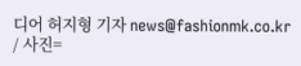디어 허지형 기자 news@fashionmk.co.kr / 사진=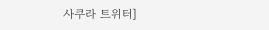사쿠라 트위터]